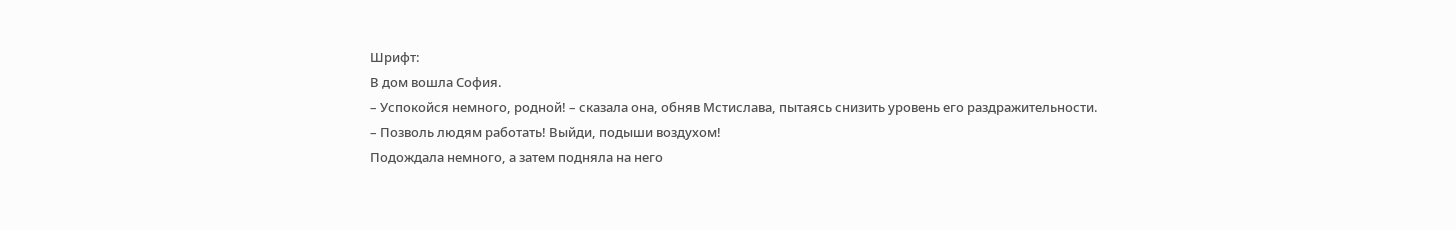Шрифт:
В дом вошла София.
– Успокойся немного, родной! – сказала она, обняв Мстислава, пытаясь снизить уровень его раздражительности.
– Позволь людям работать! Выйди, подыши воздухом!
Подождала немного, а затем подняла на него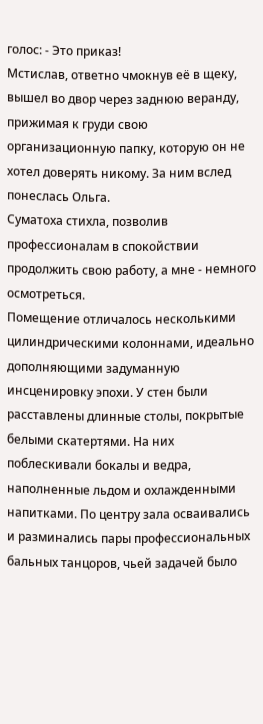голос: - Это приказ!
Мстислав, ответно чмокнув её в щеку, вышел во двор через заднюю веранду, прижимая к груди свою организационную папку, которую он не хотел доверять никому. За ним вслед понеслась Ольга.
Суматоха стихла, позволив профессионалам в спокойствии продолжить свою работу, а мне - немного осмотреться.
Помещение отличалось несколькими цилиндрическими колоннами, идеально дополняющими задуманную инсценировку эпохи. У стен были расставлены длинные столы, покрытые белыми скатертями. На них поблескивали бокалы и ведра, наполненные льдом и охлажденными напитками. По центру зала осваивались и разминались пары профессиональных бальных танцоров, чьей задачей было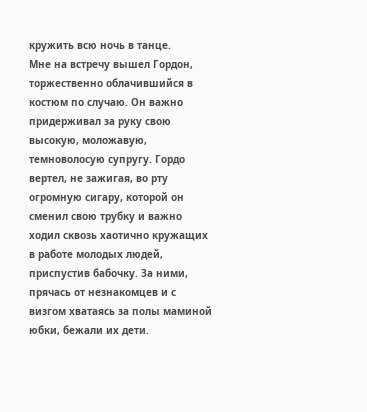кружить всю ночь в танце.
Мне на встречу вышел Гордон, торжественно облачившийся в костюм по случаю. Он важно придерживал за руку свою высокую, моложавую, темноволосую супругу. Гордо вертел, не зажигая, во рту огромную сигару, которой он сменил свою трубку и важно ходил сквозь хаотично кружащих в работе молодых людей, приспустив бабочку. За ними, прячась от незнакомцев и с визгом хватаясь за полы маминой юбки, бежали их дети.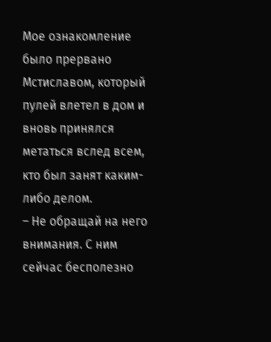Мое ознакомление было прервано Мстиславом, который пулей влетел в дом и вновь принялся метаться вслед всем, кто был занят каким-либо делом.
– Не обращай на него внимания. С ним сейчас бесполезно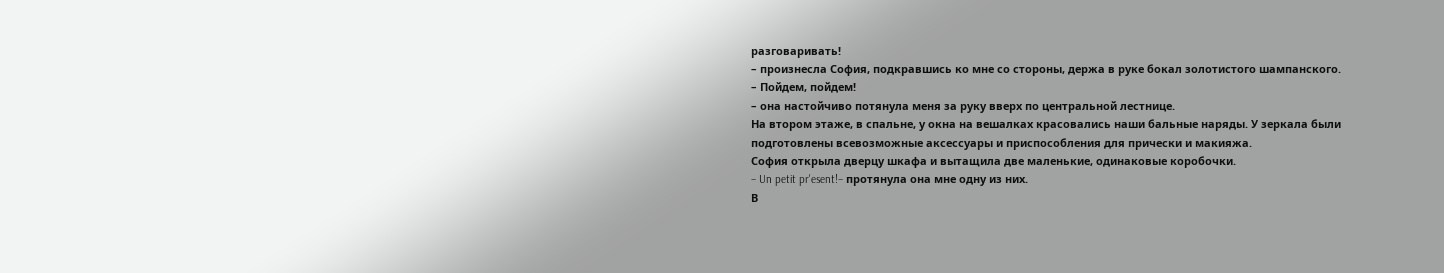разговаривать!
– произнесла София, подкравшись ко мне со стороны, держа в руке бокал золотистого шампанского.
– Пойдем, пойдем!
– она настойчиво потянула меня за руку вверх по центральной лестнице.
На втором этаже, в спальне, у окна на вешалках красовались наши бальные наряды. У зеркала были подготовлены всевозможные аксессуары и приспособления для прически и макияжа.
София открыла дверцу шкафа и вытащила две маленькие, одинаковые коробочки.
– Un petit pr'esent!– протянула она мне одну из них.
В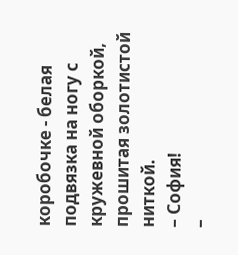коробочке - белая подвязка на ногу с кружевной оборкой, прошитая золотистой ниткой.
– София!
–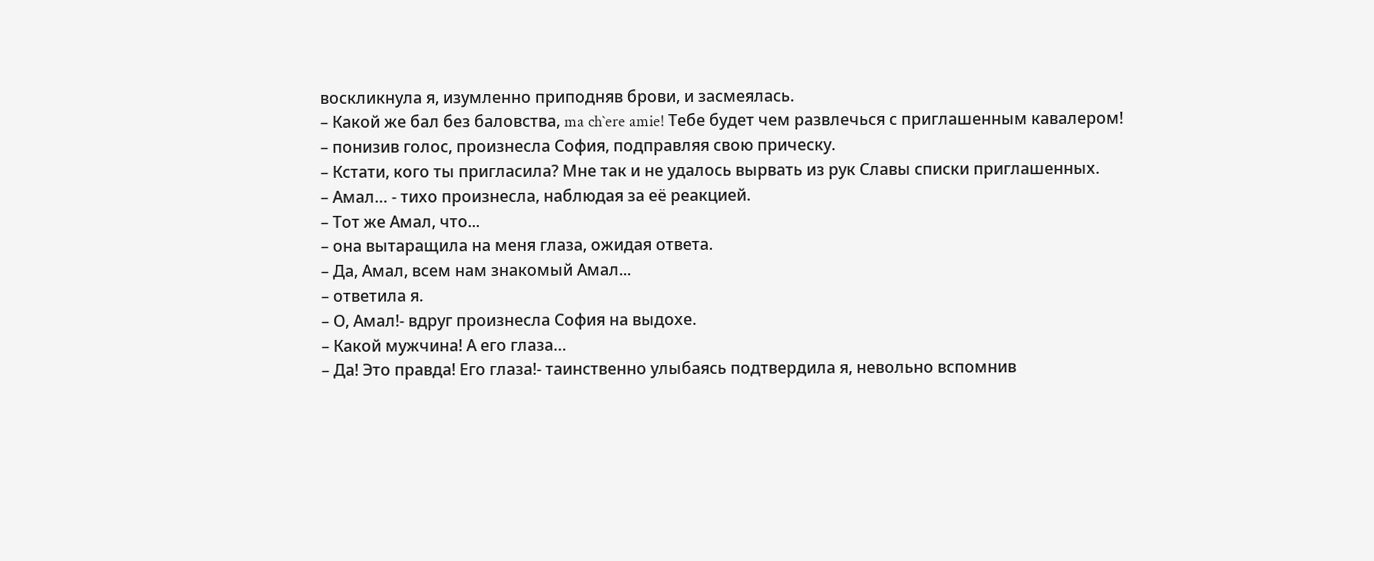воскликнула я, изумленно приподняв брови, и засмеялась.
– Какой же бал без баловства, ma ch`ere amie! Тебе будет чем развлечься с приглашенным кавалером!
– понизив голос, произнесла София, подправляя свою прическу.
– Кстати, кого ты пригласила? Мне так и не удалось вырвать из рук Славы списки приглашенных.
– Амал… - тихо произнесла, наблюдая за её реакцией.
– Тот же Амал, что...
– она вытаращила на меня глаза, ожидая ответа.
– Да, Амал, всем нам знакомый Амал...
– ответила я.
– О, Амал!- вдруг произнесла София на выдохе.
– Какой мужчина! А его глаза…
– Да! Это правда! Его глаза!- таинственно улыбаясь подтвердила я, невольно вспомнив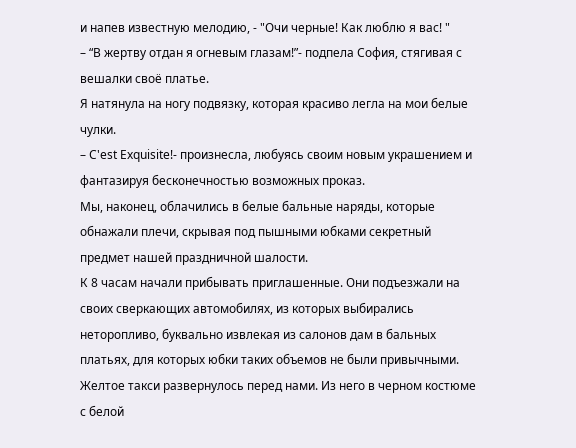и напев известную мелодию, - "Очи черные! Как люблю я вас! "
– “В жертву отдан я огневым глазам!”- подпела София, стягивая с вешалки своё платье.
Я натянула на ногу подвязку, которая красиво легла на мои белые чулки.
– C'est Exquisite!- произнесла, любуясь своим новым украшением и фантазируя бесконечностью возможных проказ.
Мы, наконец, облачились в белые бальные наряды, которые обнажали плечи, скрывая под пышными юбками секретный предмет нашей праздничной шалости.
К 8 часам начали прибывать приглашенные. Они подъезжали на своих сверкающих автомобилях, из которых выбирались неторопливо, буквально извлекая из салонов дам в бальных платьях, для которых юбки таких объемов не были привычными.
Желтое такси развернулось перед нами. Из него в черном костюме с белой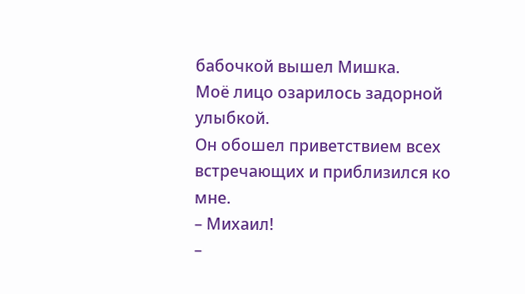бабочкой вышел Мишка.
Моё лицо озарилось задорной улыбкой.
Он обошел приветствием всех встречающих и приблизился ко мне.
– Михаил!
–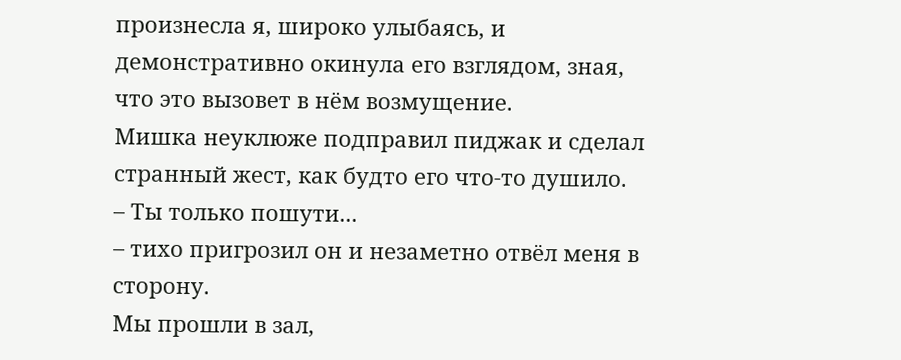произнесла я, широко улыбаясь, и демонстративно окинула его взглядом, зная, что это вызовет в нём возмущение.
Мишка неуклюже подправил пиджак и сделал странный жест, как будто его что-то душило.
– Ты только пошути...
– тихо пригрозил он и незаметно отвёл меня в сторону.
Мы прошли в зал,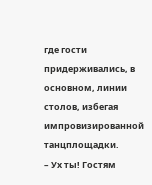где гости придерживались, в основном, линии столов, избегая импровизированной танцплощадки.
– Ух ты! Гостям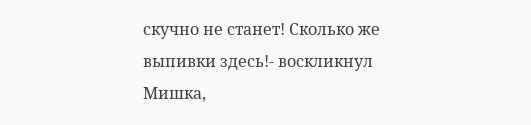скучно не станет! Сколько же выпивки здесь!- воскликнул Мишка,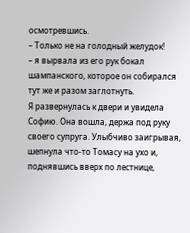осмотревшись.
– Только не на голодный желудок!
– я вырвала из его рук бокал шампанского, которое он собирался тут же и разом заглотнуть.
Я развернулась к двери и увидела Софию. Она вошла, держа под руку своего супруга. Улыбчиво заигрывая, шепнула что-то Томасу на ухо и, поднявшись вверх по лестнице,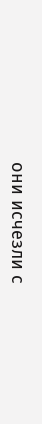они исчезли с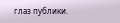глаз публики.